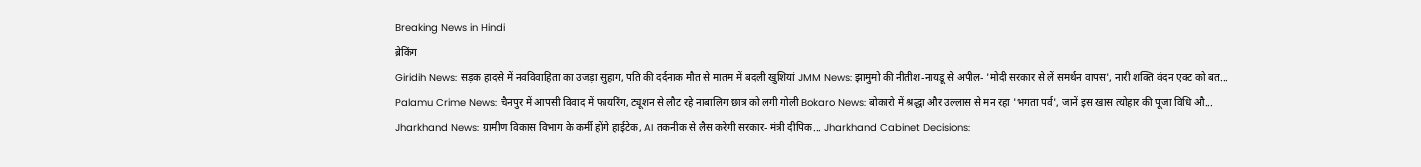Breaking News in Hindi
ब्रेकिंग
Giridih News: सड़क हादसे में नवविवाहिता का उजड़ा सुहाग, पति की दर्दनाक मौत से मातम में बदली खुशियां JMM News: झामुमो की नीतीश-नायडू से अपील- 'मोदी सरकार से लें समर्थन वापस', नारी शक्ति वंदन एक्ट को बत... Palamu Crime News: चैनपुर में आपसी विवाद में फायरिंग, ट्यूशन से लौट रहे नाबालिग छात्र को लगी गोली Bokaro News: बोकारो में श्रद्धा और उल्लास से मन रहा 'भगता पर्व', जानें इस खास त्योहार की पूजा विधि औ... Jharkhand News: ग्रामीण विकास विभाग के कर्मी होंगे हाईटेक, AI तकनीक से लैस करेगी सरकार- मंत्री दीपिक... Jharkhand Cabinet Decisions: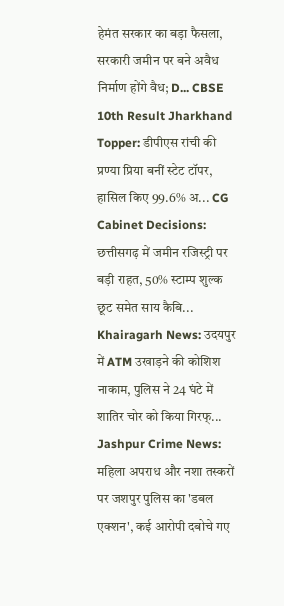हेमंत सरकार का बड़ा फैसला, सरकारी जमीन पर बने अवैध निर्माण होंगे वैध; D... CBSE 10th Result Jharkhand Topper: डीपीएस रांची की प्रण्या प्रिया बनीं स्टेट टॉपर, हासिल किए 99.6% अ... CG Cabinet Decisions: छत्तीसगढ़ में जमीन रजिस्ट्री पर बड़ी राहत, 50% स्टाम्प शुल्क छूट समेत साय कैबि... Khairagarh News: उदयपुर में ATM उखाड़ने की कोशिश नाकाम, पुलिस ने 24 घंटे में शातिर चोर को किया गिरफ्... Jashpur Crime News: महिला अपराध और नशा तस्करों पर जशपुर पुलिस का 'डबल एक्शन', कई आरोपी दबोचे गए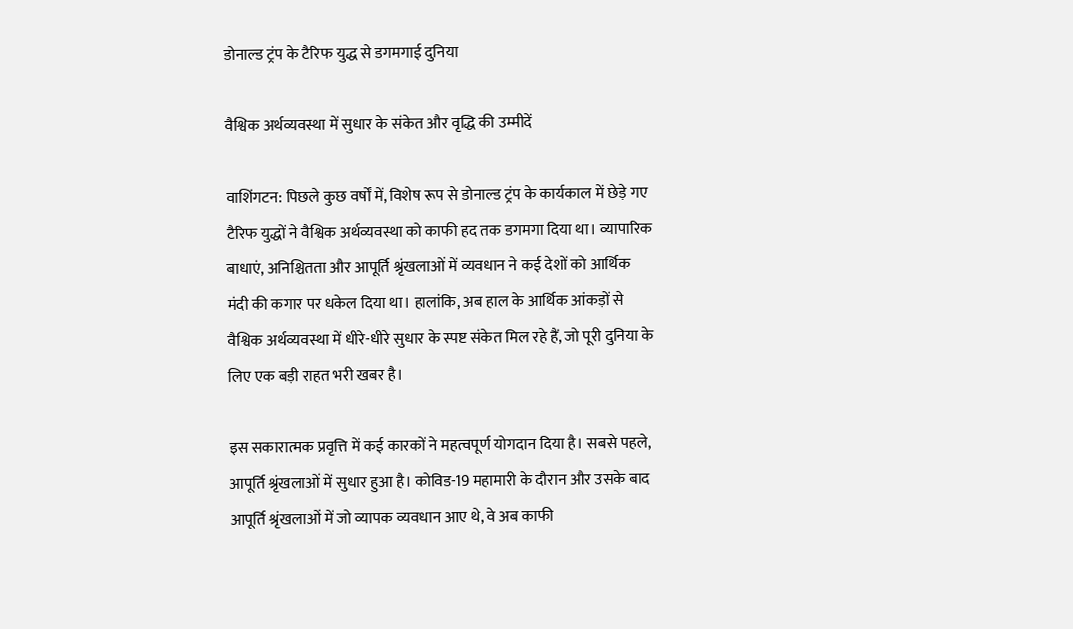डोनाल्ड ट्रंप के टैरिफ युद्ध से डगमगाई दुनिया

वैश्विक अर्थव्यवस्था में सुधार के संकेत और वृद्धि की उम्मीदें

वाशिंगटन: पिछले कुछ वर्षों में, विशेष रूप से डोनाल्ड ट्रंप के कार्यकाल में छेड़े गए टैरिफ युद्धों ने वैश्विक अर्थव्यवस्था को काफी हद तक डगमगा दिया था। व्यापारिक बाधाएं, अनिश्चितता और आपूर्ति श्रृंखलाओं में व्यवधान ने कई देशों को आर्थिक मंदी की कगार पर धकेल दिया था। हालांकि, अब हाल के आर्थिक आंकड़ों से वैश्विक अर्थव्यवस्था में धीरे-धीरे सुधार के स्पष्ट संकेत मिल रहे हैं, जो पूरी दुनिया के लिए एक बड़ी राहत भरी खबर है।

इस सकारात्मक प्रवृत्ति में कई कारकों ने महत्वपूर्ण योगदान दिया है। सबसे पहले, आपूर्ति श्रृंखलाओं में सुधार हुआ है। कोविड-19 महामारी के दौरान और उसके बाद आपूर्ति श्रृंखलाओं में जो व्यापक व्यवधान आए थे, वे अब काफी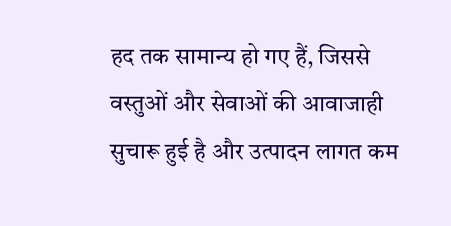हद तक सामान्य हो गए हैं, जिससे वस्तुओं और सेवाओं की आवाजाही सुचारू हुई है और उत्पादन लागत कम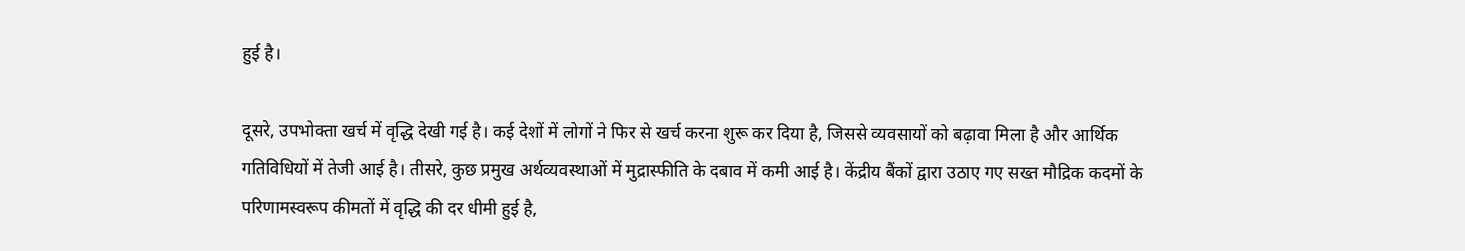हुई है।

दूसरे, उपभोक्ता खर्च में वृद्धि देखी गई है। कई देशों में लोगों ने फिर से खर्च करना शुरू कर दिया है, जिससे व्यवसायों को बढ़ावा मिला है और आर्थिक गतिविधियों में तेजी आई है। तीसरे, कुछ प्रमुख अर्थव्यवस्थाओं में मुद्रास्फीति के दबाव में कमी आई है। केंद्रीय बैंकों द्वारा उठाए गए सख्त मौद्रिक कदमों के परिणामस्वरूप कीमतों में वृद्धि की दर धीमी हुई है,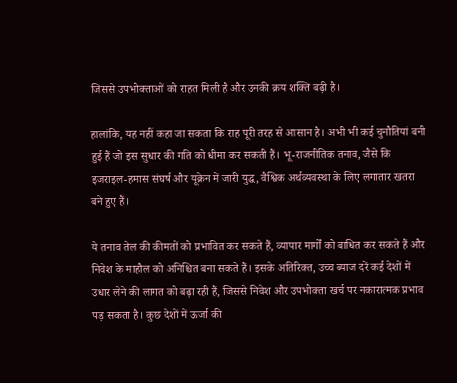जिससे उपभोक्ताओं को राहत मिली है और उनकी क्रय शक्ति बढ़ी है।

हालांकि, यह नहीं कहा जा सकता कि राह पूरी तरह से आसान है। अभी भी कई चुनौतियां बनी हुई हैं जो इस सुधार की गति को धीमा कर सकती हैं। भू-राजनीतिक तनाव, जैसे कि इजराइल-हमास संघर्ष और यूक्रेन में जारी युद्ध, वैश्विक अर्थव्यवस्था के लिए लगातार खतरा बने हुए हैं।

ये तनाव तेल की कीमतों को प्रभावित कर सकते हैं, व्यापार मार्गों को बाधित कर सकते हैं और निवेश के माहौल को अनिश्चित बना सकते हैं। इसके अतिरिक्त, उच्च ब्याज दरें कई देशों में उधार लेने की लागत को बढ़ा रही हैं, जिससे निवेश और उपभोक्ता खर्च पर नकारात्मक प्रभाव पड़ सकता है। कुछ देशों में ऊर्जा की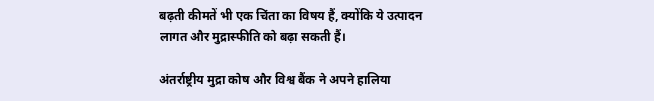बढ़ती कीमतें भी एक चिंता का विषय हैं, क्योंकि ये उत्पादन लागत और मुद्रास्फीति को बढ़ा सकती हैं।

अंतर्राष्ट्रीय मुद्रा कोष और विश्व बैंक ने अपने हालिया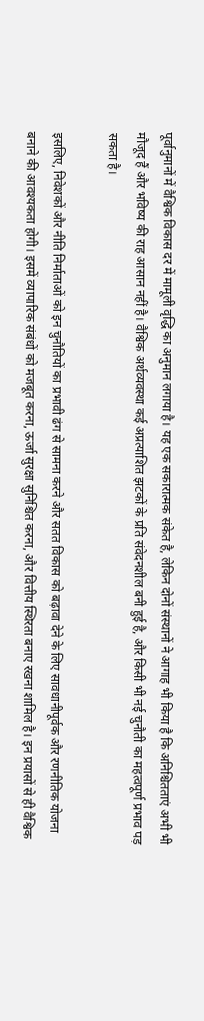पूर्वानुमानों में वैश्विक विकास दर में मामूली वृद्धि का अनुमान लगाया है। यह एक सकारात्मक संकेत है, लेकिन दोनों संस्थानों ने आगाह भी किया है कि अनिश्चितताएं अभी भी मौजूद हैं और भविष्य की राह आसान नहीं है। वैश्विक अर्थव्यवस्था कई अप्रत्याशित झटकों के प्रति संवेदनशील बनी हुई है, और किसी भी नई चुनौती का महत्वपूर्ण प्रभाव पड़ सकता है।

इसलिए, निवेशकों और नीति निर्माताओं को इन चुनौतियों का प्रभावी ढंग से सामना करने और सतत विकास को बढ़ावा देने के लिए सावधानीपूर्वक और रणनीतिक योजना बनाने की आवश्यकता होगी। इसमें व्यापारिक संबंधों को मजबूत करना, ऊर्जा सुरक्षा सुनिश्चित करना, और वित्तीय स्थिरता बनाए रखना शामिल है। इन प्रयासों से ही वैश्विक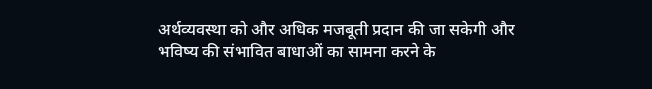अर्थव्यवस्था को और अधिक मजबूती प्रदान की जा सकेगी और भविष्य की संभावित बाधाओं का सामना करने के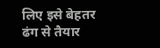लिए इसे बेहतर ढंग से तैयार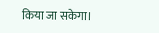किया जा सकेगा।